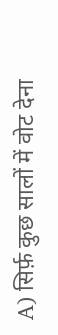A) सिर्फ़ कुछ सालों में वोट देना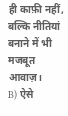ही काफ़ी नहीं, बल्कि नीतियां बनाने में भी मजबूत आवाज़।
B) ऐसे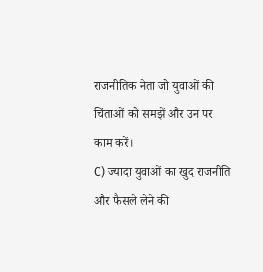राजनीतिक नेता जो युवाओं की चिंताओं को समझें और उन पर काम करें।
C) ज्यादा युवाओं का खुद राजनीति और फैसले लेने की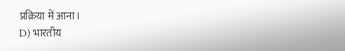प्रक्रिया में आना।
D) भारतीय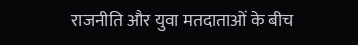राजनीति और युवा मतदाताओं के बीच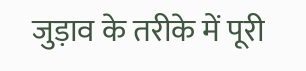जुड़ाव के तरीके में पूरी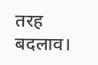तरह बदलाव।